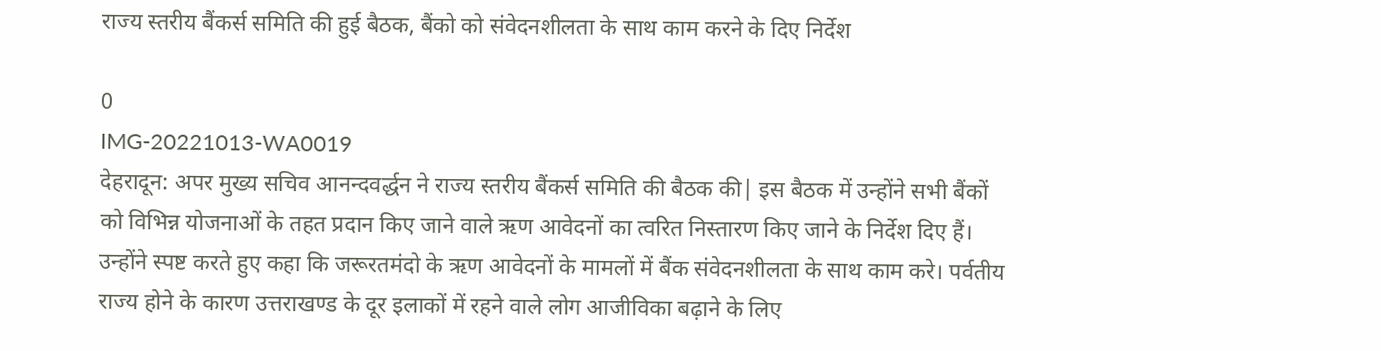राज्य स्तरीय बैंकर्स समिति की हुई बैठक, बैंको को संवेदनशीलता के साथ काम करने के दिए निर्देश

0
IMG-20221013-WA0019
देहरादून: अपर मुख्य सचिव आनन्दवर्द्धन ने राज्य स्तरीय बैंकर्स समिति की बैठक की| इस बैठक में उन्होंने सभी बैंकों को विभिन्न योजनाओं के तहत प्रदान किए जाने वाले ऋण आवेदनों का त्वरित निस्तारण किए जाने के निर्देश दिए हैं। उन्होंने स्पष्ट करते हुए कहा कि जरूरतमंदो के ऋण आवेदनों के मामलों में बैंक संवेदनशीलता के साथ काम करे। पर्वतीय राज्य होने के कारण उत्तराखण्ड के दूर इलाकों में रहने वाले लोग आजीविका बढ़ाने के लिए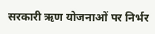सरकारी ऋण योजनाओं पर निर्भर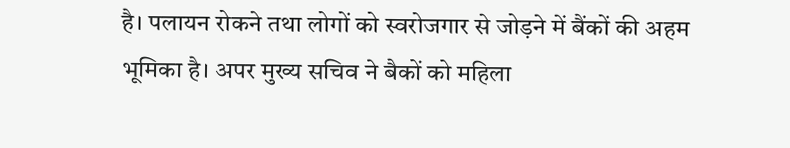है। पलायन रोकने तथा लोगों को स्वरोजगार से जोड़ने में बैंकों की अहम भूमिका है। अपर मुख्य सचिव ने बैकों को महिला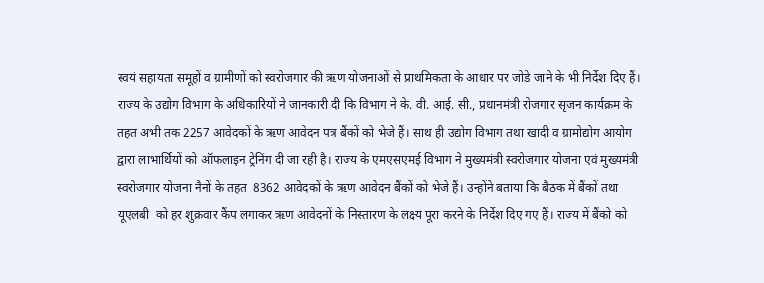स्वयं सहायता समूहों व ग्रामीणों को स्वरोजगार की ऋण योजनाओं से प्राथमिकता के आधार पर जोडे जाने के भी निर्देश दिए हैं। राज्य के उद्योग विभाग के अधिकारियों ने जानकारी दी कि विभाग ने के. वी. आई. सी., प्रधानमंत्री रोजगार सृजन कार्यक्रम के तहत अभी तक 2257 आवेदकों के ऋण आवेदन पत्र बैंकों को भेजे हैं। साथ ही उद्योग विभाग तथा खादी व ग्रामोद्योग आयोग द्वारा लाभार्थियों को ऑफलाइन ट्रेनिंग दी जा रही है। राज्य के एमएसएमई विभाग ने मुख्यमंत्री स्वरोजगार योजना एवं मुख्यमंत्री स्वरोजगार योजना नैनों के तहत  8362 आवेदकों के ऋण आवेदन बैंकों को भेजे हैं। उन्होंने बताया कि बैठक में बैंकों तथा यूएलबी  को हर शुक्रवार कैंप लगाकर ऋण आवेदनों के निस्तारण के लक्ष्य पूरा करने के निर्देश दिए गए हैं। राज्य में बैंको को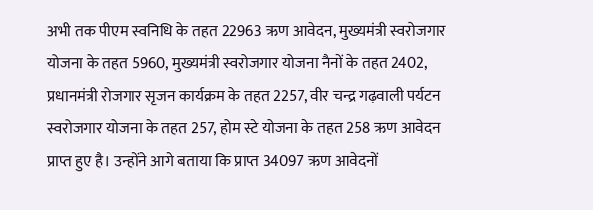अभी तक पीएम स्वनिधि के तहत 22963 ऋण आवेदन, मुख्यमंत्री स्वरोजगार योजना के तहत 5960, मुख्यमंत्री स्वरोजगार योजना नैनों के तहत 2402, प्रधानमंत्री रोजगार सृजन कार्यक्रम के तहत 2257, वीर चन्द्र गढ़वाली पर्यटन स्वरोजगार योजना के तहत 257, होम स्टे योजना के तहत 258 ऋण आवेदन प्राप्त हुए है। उन्होंने आगे बताया कि प्राप्त 34097 ऋण आवेदनों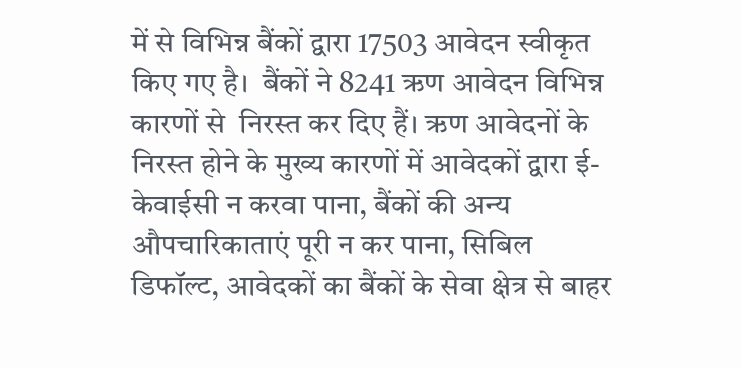में से विभिन्न बैंकों द्वारा 17503 आवेदन स्वीकृत किए गए है।  बैंकों ने 8241 ऋण आवेदन विभिन्न कारणों से  निरस्त कर दिए हैं। ऋण आवेदनों के निरस्त होने के मुख्य कारणों में आवेदकों द्वारा ई-केवाईसी न करवा पाना, बैंकों की अन्य औपचारिकाताएं पूरी न कर पाना, सिबिल डिफॉल्ट, आवेदकों का बैंकों के सेवा क्षेत्र से बाहर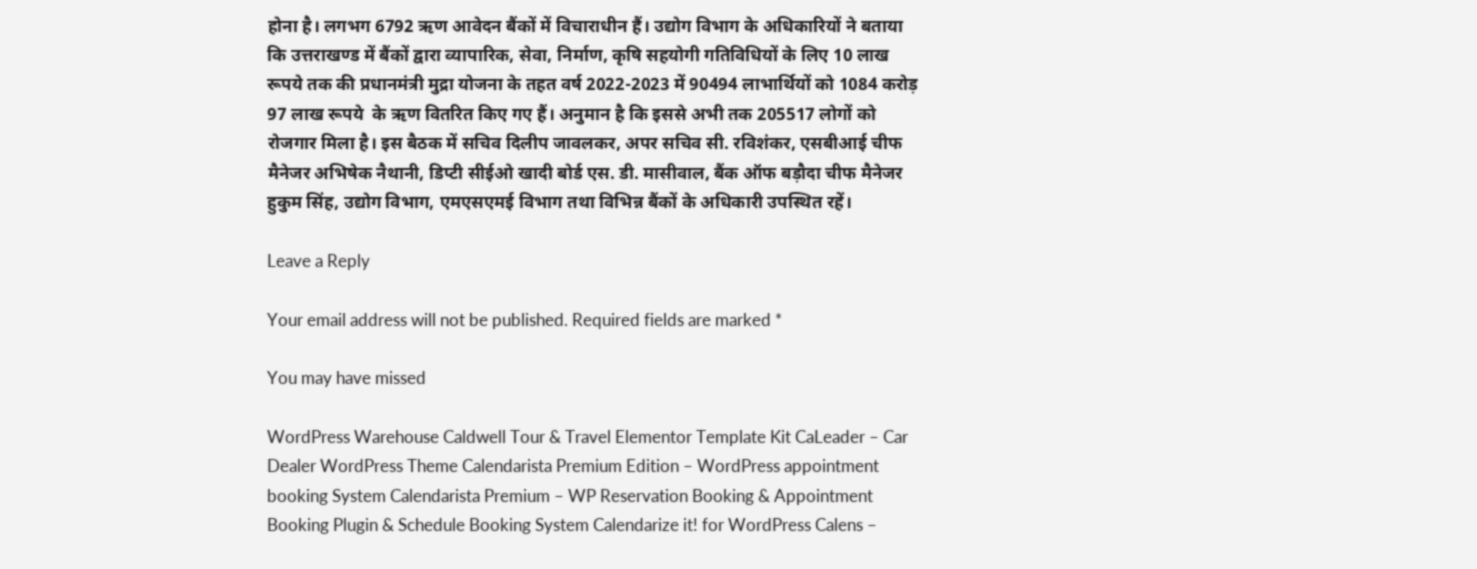होना है। लगभग 6792 ऋण आवेदन बैंकों में विचाराधीन हैं। उद्योग विभाग के अधिकारियों ने बताया कि उत्तराखण्ड में बैंकों द्वारा व्यापारिक, सेवा, निर्माण, कृषि सहयोगी गतिविधियों के लिए 10 लाख रूपये तक की प्रधानमंत्री मुद्रा योजना के तहत वर्ष 2022-2023 में 90494 लाभार्थियों को 1084 करोड़ 97 लाख रूपये  के ऋण वितरित किए गए हैं। अनुमान है कि इससे अभी तक 205517 लोगों को रोजगार मिला है। इस बैठक में सचिव दिलीप जावलकर, अपर सचिव सी. रविशंकर, एसबीआई चीफ मैनेजर अभिषेक नैथानी, डिप्टी सीईओ खादी बोर्ड एस. डी. मासीवाल, बैंक ऑफ बड़ौदा चीफ मैनेजर हुकुम सिंह, उद्योग विभाग, एमएसएमई विभाग तथा विभिन्न बैंकों के अधिकारी उपस्थित रहें।

Leave a Reply

Your email address will not be published. Required fields are marked *

You may have missed

WordPress Warehouse Caldwell Tour & Travel Elementor Template Kit CaLeader – Car Dealer WordPress Theme Calendarista Premium Edition – WordPress appointment booking System Calendarista Premium – WP Reservation Booking & Appointment Booking Plugin & Schedule Booking System Calendarize it! for WordPress Calens –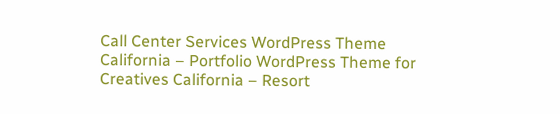Call Center Services WordPress Theme California – Portfolio WordPress Theme for Creatives California – Resort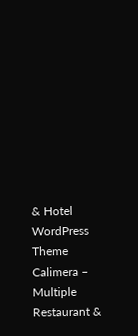& Hotel WordPress Theme Calimera – Multiple Restaurant &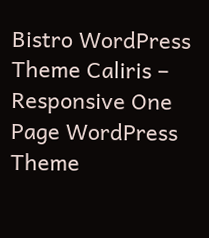Bistro WordPress Theme Caliris – Responsive One Page WordPress Theme